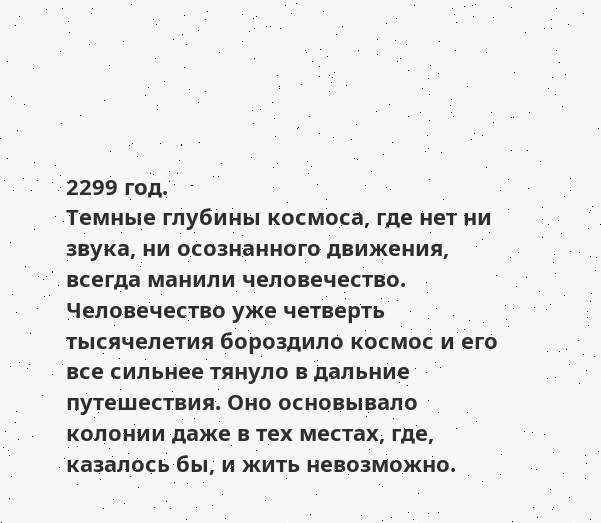2299 год.
Темные глубины космоса, где нет ни звука, ни осознанного движения, всегда манили человечество.
Человечество уже четверть тысячелетия бороздило космос и его все сильнее тянуло в дальние путешествия. Оно основывало колонии даже в тех местах, где, казалось бы, и жить невозможно.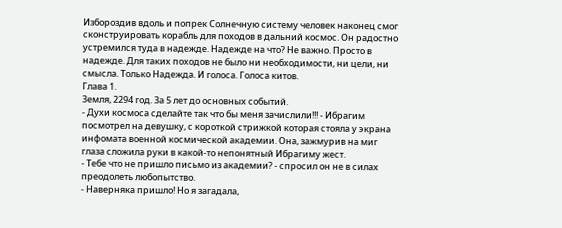Избороздив вдоль и попрек Солнечную систему человек наконец смог сконструировать корабль для походов в дальний космос. Он радостно устремился туда в надежде. Надежде на что? Не важно. Просто в надежде. Для таких походов не было ни необходимости, ни цели, ни смысла. Только Надежда. И голоса. Голоса китов.
Глава 1.
Земля, 2294 год. За 5 лет до основных событий.
- Духи космоса сделайте так что бы меня зачислили!!! - Ибрагим посмотрел на девушку, с короткой стрижкой которая стояла у экрана инфомата военной космической академии. Она, зажмурив на миг глаза сложила руки в какой-то непонятный Ибрагиму жест.
- Тебе что не пришло письмо из академии? - спросил он не в силах преодолеть любопытство.
- Наверняка пришло! Но я загадала,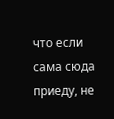что если сама сюда приеду, не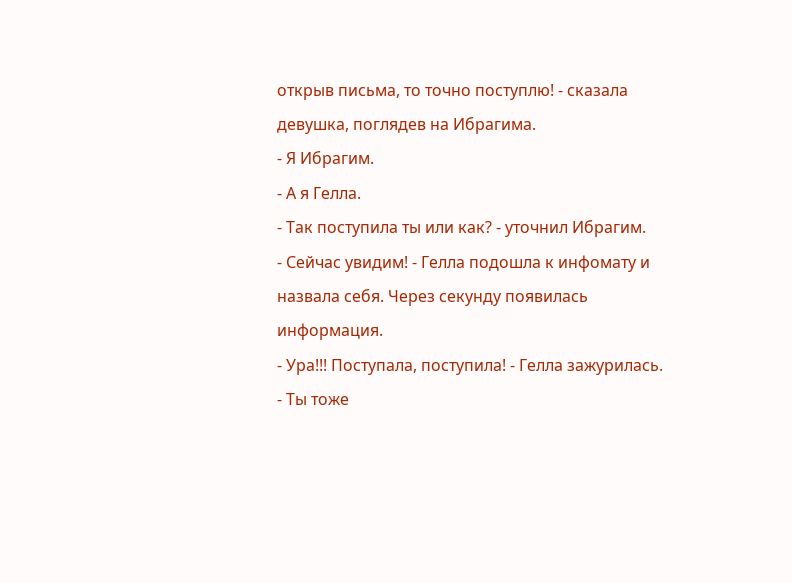открыв письма, то точно поступлю! - сказала девушка, поглядев на Ибрагима.
- Я Ибрагим.
- А я Гелла.
- Так поступила ты или как? - уточнил Ибрагим.
- Сейчас увидим! - Гелла подошла к инфомату и назвала себя. Через секунду появилась информация.
- Ура!!! Поступала, поступила! - Гелла зажурилась.
- Ты тоже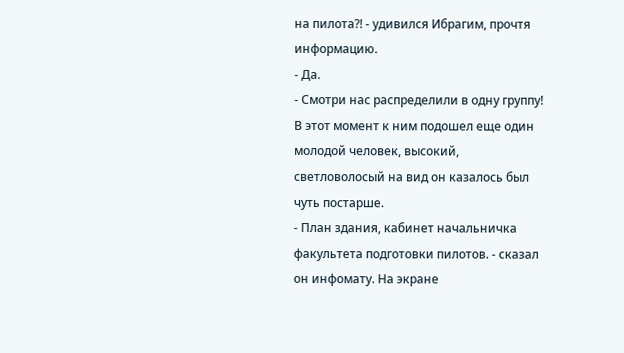на пилота?! - удивился Ибрагим, прочтя информацию.
- Да.
- Смотри нас распределили в одну группу!
В этот момент к ним подошел еще один молодой человек, высокий, светловолосый на вид он казалось был чуть постарше.
- План здания, кабинет начальничка факультета подготовки пилотов. - сказал он инфомату. На экране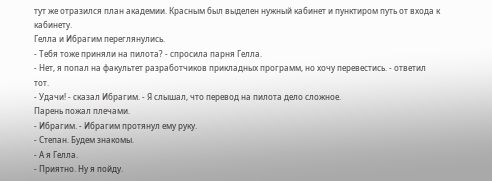тут же отразился план академии. Красным был выделен нужный кабинет и пунктиром путь от входа к кабинету.
Гелла и Ибрагим переглянулись.
- Тебя тоже приняли на пилота? - спросила парня Гелла.
- Нет, я попал на факультет разработчиков прикладных программ, но хочу перевестись. - ответил тот.
- Удачи! - сказал Ибрагим. - Я слышал, что перевод на пилота дело сложное.
Парень пожал плечами.
- Ибрагим. - Ибрагим протянул ему руку.
- Степан. Будем знакомы.
- А я Гелла.
- Приятно. Ну я пойду.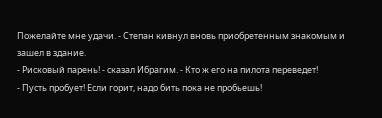Пожелайте мне удачи. - Степан кивнул вновь приобретенным знакомым и зашел в здание.
- Рисковый парень! - сказал Ибрагим. - Кто ж его на пилота переведет!
- Пусть пробует! Если горит, надо бить пока не пробьешь!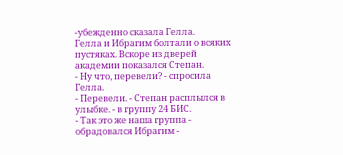-убежденно сказала Гелла.
Гелла и Ибрагим болтали о всяких пустяках. Вскоре из дверей академии показался Степан.
- Ну что, перевели? - спросила Гелла.
- Перевели. - Степан расплылся в улыбке. - в группу 24 БИС.
- Так это же наша группа - обрадовался Ибрагим -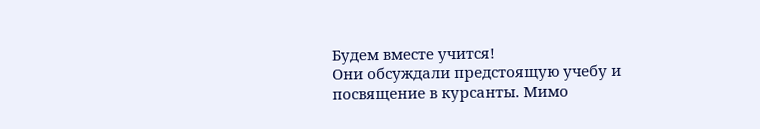Будем вместе учится!
Они обсуждали предстоящую учебу и посвящение в курсанты. Мимо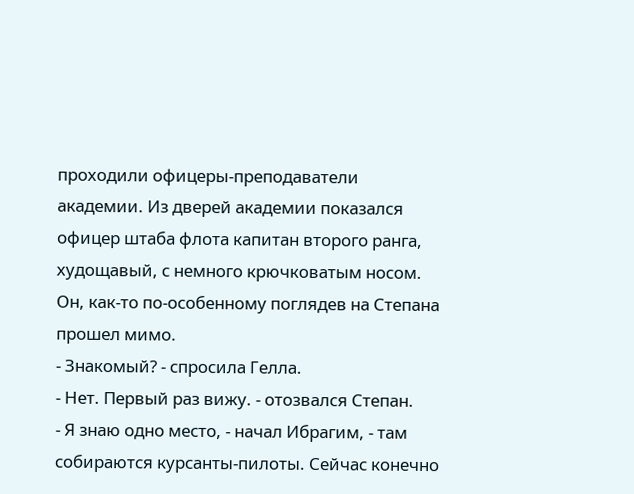проходили офицеры-преподаватели академии. Из дверей академии показался офицер штаба флота капитан второго ранга, худощавый, с немного крючковатым носом. Он, как-то по-особенному поглядев на Степана прошел мимо.
- Знакомый? - спросила Гелла.
- Нет. Первый раз вижу. - отозвался Степан.
- Я знаю одно место, - начал Ибрагим, - там собираются курсанты-пилоты. Сейчас конечно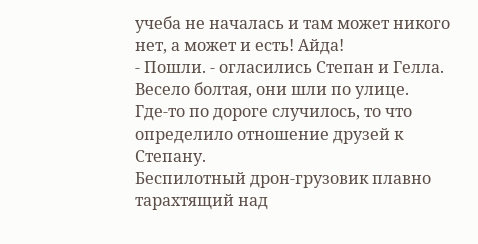учеба не началась и там может никого нет, а может и есть! Айда!
- Пошли. - огласились Степан и Гелла.
Весело болтая, они шли по улице.
Где-то по дороге случилось, то что определило отношение друзей к Степану.
Беспилотный дрон-грузовик плавно тарахтящий над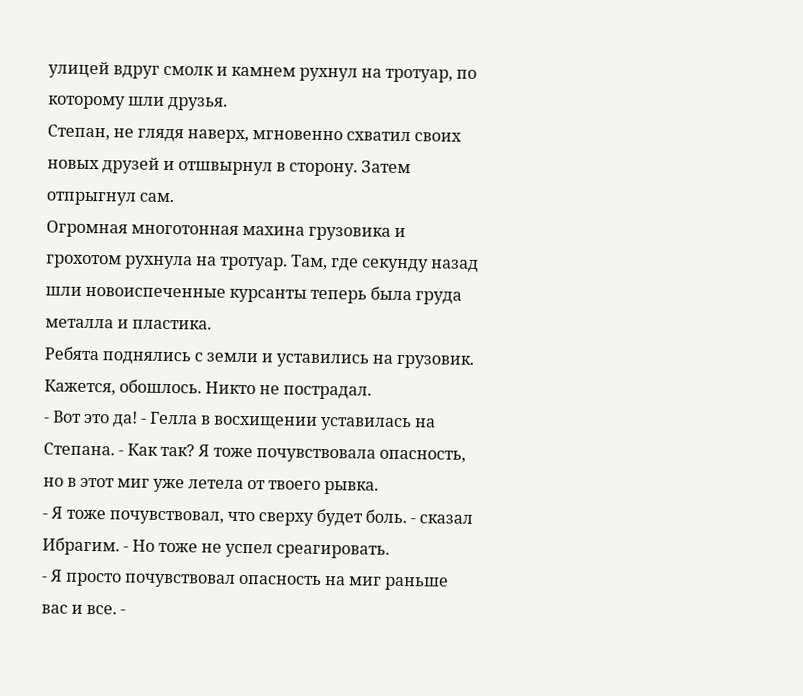улицей вдруг смолк и камнем рухнул на тротуар, по которому шли друзья.
Степан, не глядя наверх, мгновенно схватил своих новых друзей и отшвырнул в сторону. Затем отпрыгнул сам.
Огромная многотонная махина грузовика и грохотом рухнула на тротуар. Там, где секунду назад шли новоиспеченные курсанты теперь была груда металла и пластика.
Ребята поднялись с земли и уставились на грузовик. Кажется, обошлось. Никто не пострадал.
- Вот это да! - Гелла в восхищении уставилась на Степана. - Как так? Я тоже почувствовала опасность, но в этот миг уже летела от твоего рывка.
- Я тоже почувствовал, что сверху будет боль. - сказал Ибрагим. - Но тоже не успел среагировать.
- Я просто почувствовал опасность на миг раньше вас и все. -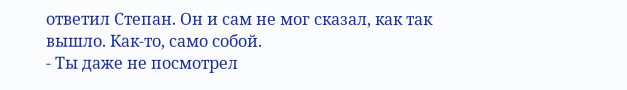ответил Степан. Он и сам не мог сказал, как так вышло. Как-то, само собой.
- Ты даже не посмотрел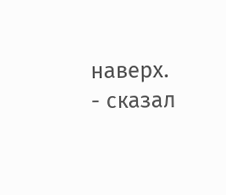наверх. - сказал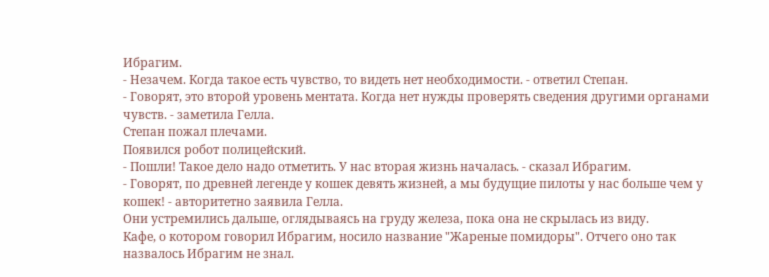Ибрагим.
- Незачем. Когда такое есть чувство, то видеть нет необходимости. - ответил Степан.
- Говорят, это второй уровень ментата. Когда нет нужды проверять сведения другими органами чувств. - заметила Гелла.
Степан пожал плечами.
Появился робот полицейский.
- Пошли! Такое дело надо отметить. У нас вторая жизнь началась. - сказал Ибрагим.
- Говорят, по древней легенде у кошек девять жизней, а мы будущие пилоты у нас больше чем у кошек! - авторитетно заявила Гелла.
Они устремились дальше, оглядываясь на груду железа, пока она не скрылась из виду.
Кафе, о котором говорил Ибрагим, носило название "Жареные помидоры". Отчего оно так назвалось Ибрагим не знал.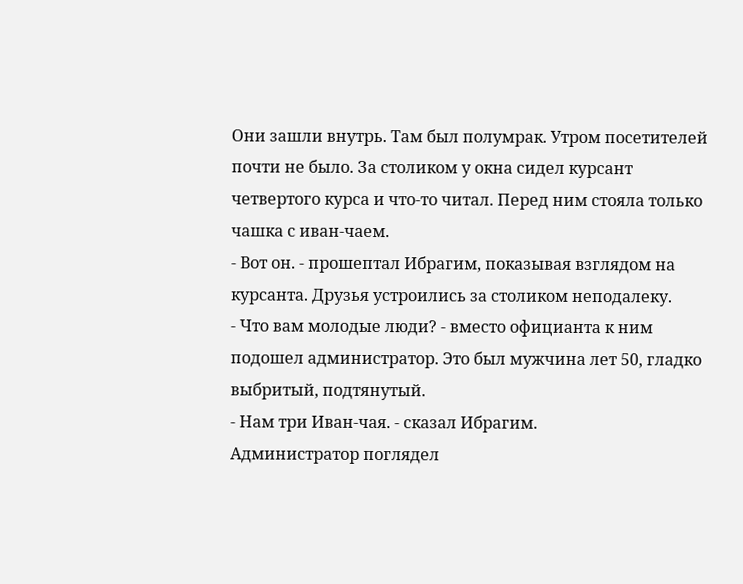Они зашли внутрь. Там был полумрак. Утром посетителей почти не было. За столиком у окна сидел курсант четвертого курса и что-то читал. Перед ним стояла только чашка с иван-чаем.
- Вот он. - прошептал Ибрагим, показывая взглядом на курсанта. Друзья устроились за столиком неподалеку.
- Что вам молодые люди? - вместо официанта к ним подошел администратор. Это был мужчина лет 50, гладко выбритый, подтянутый.
- Нам три Иван-чая. - сказал Ибрагим.
Администратор поглядел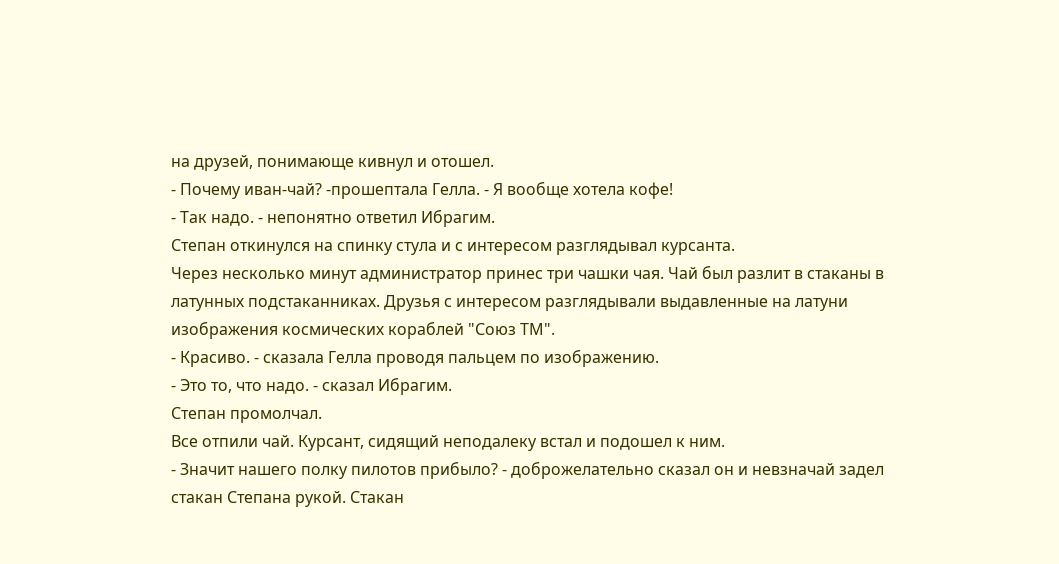на друзей, понимающе кивнул и отошел.
- Почему иван-чай? -прошептала Гелла. - Я вообще хотела кофе!
- Так надо. - непонятно ответил Ибрагим.
Степан откинулся на спинку стула и с интересом разглядывал курсанта.
Через несколько минут администратор принес три чашки чая. Чай был разлит в стаканы в латунных подстаканниках. Друзья с интересом разглядывали выдавленные на латуни изображения космических кораблей "Союз ТМ".
- Красиво. - сказала Гелла проводя пальцем по изображению.
- Это то, что надо. - сказал Ибрагим.
Степан промолчал.
Все отпили чай. Курсант, сидящий неподалеку встал и подошел к ним.
- Значит нашего полку пилотов прибыло? - доброжелательно сказал он и невзначай задел стакан Степана рукой. Стакан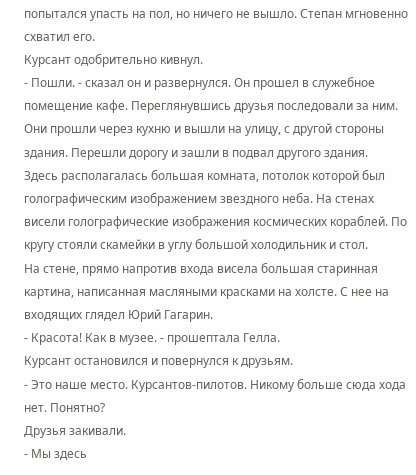попытался упасть на пол, но ничего не вышло. Степан мгновенно схватил его.
Курсант одобрительно кивнул.
- Пошли. - сказал он и развернулся. Он прошел в служебное помещение кафе. Переглянувшись друзья последовали за ним.
Они прошли через кухню и вышли на улицу, с другой стороны здания. Перешли дорогу и зашли в подвал другого здания.
Здесь располагалась большая комната, потолок которой был голографическим изображением звездного неба. На стенах висели голографические изображения космических кораблей. По кругу стояли скамейки в углу большой холодильник и стол.
На стене, прямо напротив входа висела большая старинная картина, написанная масляными красками на холсте. С нее на входящих глядел Юрий Гагарин.
- Красота! Как в музее. - прошептала Гелла.
Курсант остановился и повернулся к друзьям.
- Это наше место. Курсантов-пилотов. Никому больше сюда хода нет. Понятно?
Друзья закивали.
- Мы здесь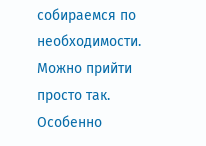собираемся по необходимости. Можно прийти просто так. Особенно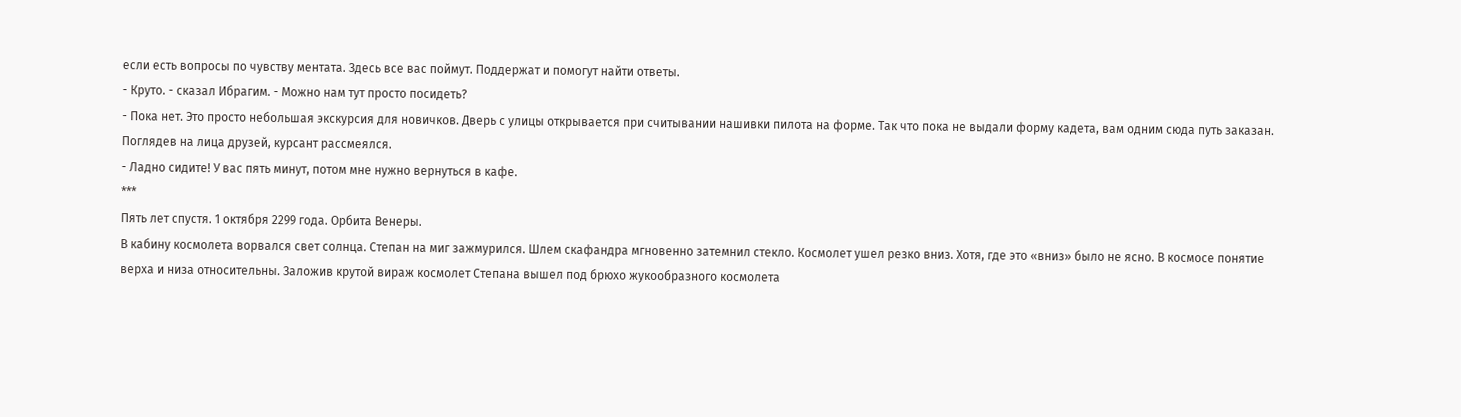если есть вопросы по чувству ментата. Здесь все вас поймут. Поддержат и помогут найти ответы.
- Круто. - сказал Ибрагим. - Можно нам тут просто посидеть?
- Пока нет. Это просто небольшая экскурсия для новичков. Дверь с улицы открывается при считывании нашивки пилота на форме. Так что пока не выдали форму кадета, вам одним сюда путь заказан.
Поглядев на лица друзей, курсант рассмеялся.
- Ладно сидите! У вас пять минут, потом мне нужно вернуться в кафе.
***
Пять лет спустя. 1 октября 2299 года. Орбита Венеры.
В кабину космолета ворвался свет солнца. Степан на миг зажмурился. Шлем скафандра мгновенно затемнил стекло. Космолет ушел резко вниз. Хотя, где это «вниз» было не ясно. В космосе понятие верха и низа относительны. Заложив крутой вираж космолет Степана вышел под брюхо жукообразного космолета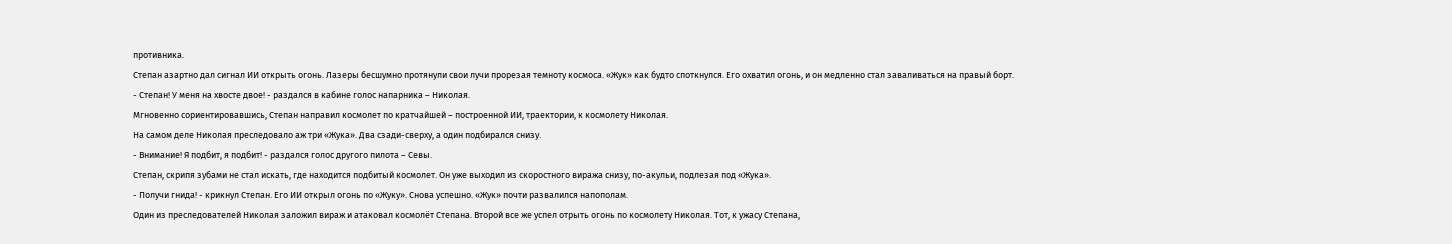противника.
Степан азартно дал сигнал ИИ открыть огонь. Лазеры бесшумно протянули свои лучи прорезая темноту космоса. «Жук» как будто споткнулся. Его охватил огонь, и он медленно стал заваливаться на правый борт.
- Степан! У меня на хвосте двое! - раздался в кабине голос напарника – Николая.
Мгновенно сориентировавшись, Степан направил космолет по кратчайшей – построенной ИИ, траектории, к космолету Николая.
На самом деле Николая преследовало аж три «Жука». Два сзади-сверху, а один подбирался снизу.
- Внимание! Я подбит, я подбит! - раздался голос другого пилота – Севы.
Степан, скрипя зубами не стал искать, где находится подбитый космолет. Он уже выходил из скоростного виража снизу, по-акульи, подлезая под «Жука».
- Получи гнида! - крикнул Степан. Его ИИ открыл огонь по «Жуку». Снова успешно. «Жук» почти развалился напополам.
Один из преследователей Николая заложил вираж и атаковал космолёт Степана. Второй все же успел отрыть огонь по космолету Николая. Тот, к ужасу Степана,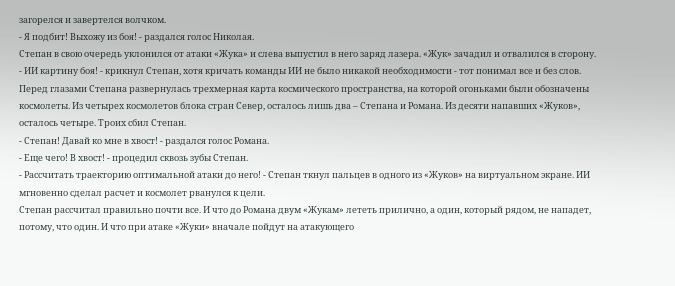загорелся и завертелся волчком.
- Я подбит! Выхожу из боя! - раздался голос Николая.
Степан в свою очередь уклонился от атаки «Жука» и слева выпустил в него заряд лазера. «Жук» зачадил и отвалился в сторону.
- ИИ картину боя! - крикнул Степан, хотя кричать команды ИИ не было никакой необходимости - тот понимал все и без слов.
Перед глазами Степана развернулась трехмерная карта космического пространства, на которой огоньками были обозначены космолеты. Из четырех космолетов блока стран Север, осталось лишь два – Степана и Романа. Из десяти напавших «Жуков», осталось четыре. Троих сбил Степан.
- Степан! Давай ко мне в хвост! - раздался голос Романа.
- Еще чего! В хвост! - процедил сквозь зубы Степан.
- Рассчитать траекторию оптимальной атаки до него! - Степан ткнул пальцев в одного из «Жуков» на виртуальном экране. ИИ мгновенно сделал расчет и космолет рванулся к цели.
Степан рассчитал правильно почти все. И что до Романа двум «Жукам» лететь прилично, а один, который рядом, не нападет, потому, что один. И что при атаке «Жуки» вначале пойдут на атакующего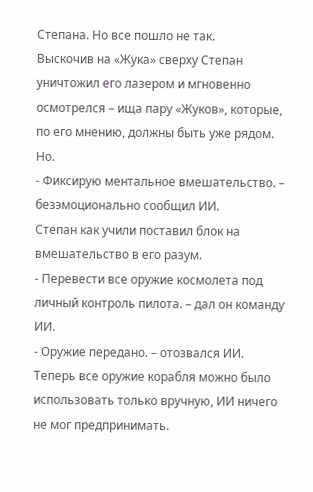Степана. Но все пошло не так.
Выскочив на «Жука» сверху Степан уничтожил его лазером и мгновенно осмотрелся – ища пару «Жуков», которые, по его мнению, должны быть уже рядом. Но.
- Фиксирую ментальное вмешательство. – безэмоционально сообщил ИИ.
Степан как учили поставил блок на вмешательство в его разум.
- Перевести все оружие космолета под личный контроль пилота. – дал он команду ИИ.
- Оружие передано. – отозвался ИИ.
Теперь все оружие корабля можно было использовать только вручную, ИИ ничего не мог предпринимать.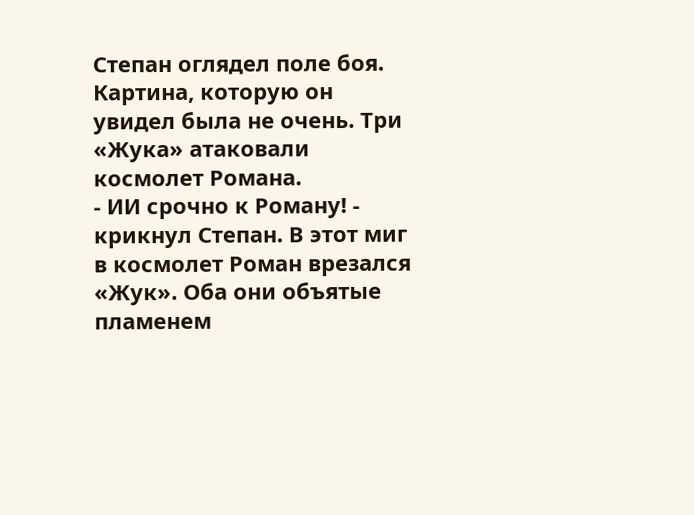Степан оглядел поле боя.
Картина, которую он увидел была не очень. Три «Жука» атаковали космолет Романа.
- ИИ срочно к Роману! - крикнул Степан. В этот миг в космолет Роман врезался «Жук». Оба они объятые пламенем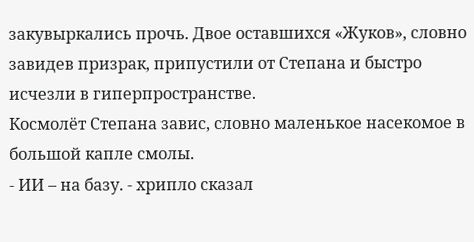закувыркались прочь. Двое оставшихся «Жуков», словно завидев призрак, припустили от Степана и быстро исчезли в гиперпространстве.
Космолёт Степана завис, словно маленькое насекомое в большой капле смолы.
- ИИ – на базу. - хрипло сказал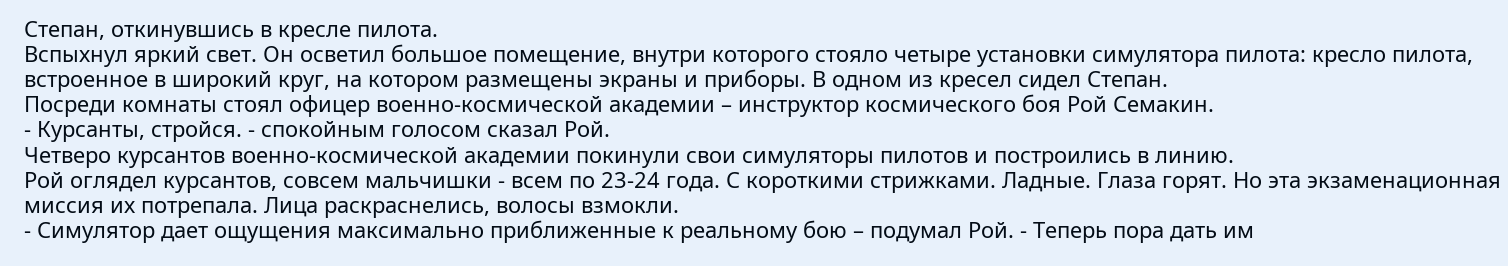Степан, откинувшись в кресле пилота.
Вспыхнул яркий свет. Он осветил большое помещение, внутри которого стояло четыре установки симулятора пилота: кресло пилота, встроенное в широкий круг, на котором размещены экраны и приборы. В одном из кресел сидел Степан.
Посреди комнаты стоял офицер военно-космической академии – инструктор космического боя Рой Семакин.
- Курсанты, стройся. - спокойным голосом сказал Рой.
Четверо курсантов военно-космической академии покинули свои симуляторы пилотов и построились в линию.
Рой оглядел курсантов, совсем мальчишки - всем по 23-24 года. С короткими стрижками. Ладные. Глаза горят. Но эта экзаменационная миссия их потрепала. Лица раскраснелись, волосы взмокли.
- Симулятор дает ощущения максимально приближенные к реальному бою – подумал Рой. - Теперь пора дать им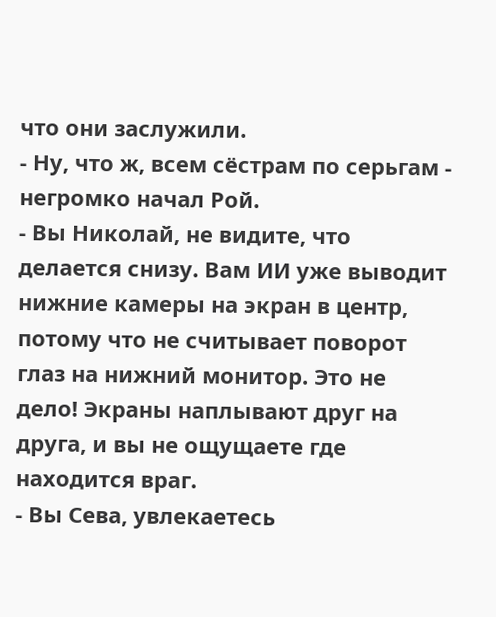что они заслужили.
- Ну, что ж, всем сёстрам по серьгам - негромко начал Рой.
- Вы Николай, не видите, что делается снизу. Вам ИИ уже выводит нижние камеры на экран в центр, потому что не считывает поворот глаз на нижний монитор. Это не дело! Экраны наплывают друг на друга, и вы не ощущаете где находится враг.
- Вы Сева, увлекаетесь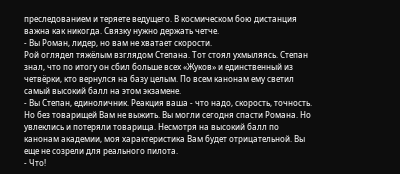преследованием и теряете ведущего. В космическом бою дистанция важна как никогда. Связку нужно держать четче.
- Вы Роман, лидер, но вам не хватает скорости.
Рой оглядел тяжёлым взглядом Степана. Тот стоял ухмыляясь. Степан знал, что по итогу он сбил больше всех «Жуков» и единственный из четвёрки, кто вернулся на базу целым. По всем канонам ему светил самый высокий балл на этом экзамене.
- Вы Степан, единоличник. Реакция ваша - что надо, скорость, точность. Но без товарищей Вам не выжить. Вы могли сегодня спасти Романа. Но увлеклись и потеряли товарища. Несмотря на высокий балл по канонам академии, моя характеристика Вам будет отрицательной. Вы еще не созрели для реального пилота.
- Что!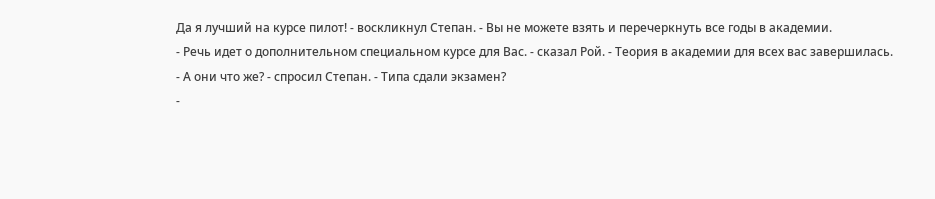Да я лучший на курсе пилот! - воскликнул Степан. - Вы не можете взять и перечеркнуть все годы в академии.
- Речь идет о дополнительном специальном курсе для Вас. - сказал Рой. - Теория в академии для всех вас завершилась.
- А они что же? - спросил Степан. - Типа сдали экзамен?
-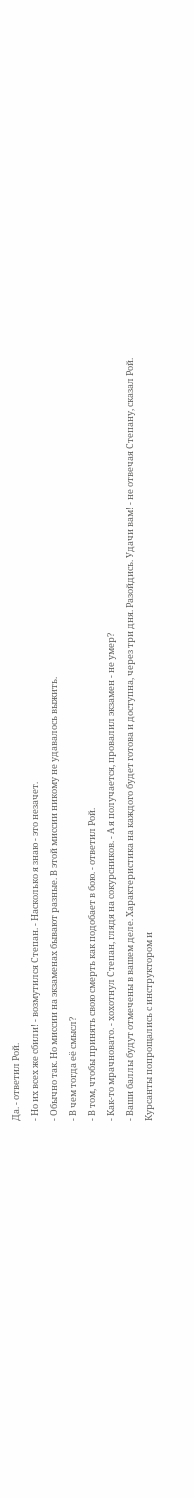Да. - ответил Рой.
- Но их всех же сбили! - возмутился Степан. - Насколько я знаю - это незачет.
- Обычно так. Но миссии на экзаменах бывают разные. В этой миссии никому не удавалось выжить.
- В чем тогда её смысл?
- В том, чтобы принять свою смерть как подобает в бою. - ответил Рой.
- Как-то мрачновато. - хохотнул Степан, глядя на сокурсников. - А я получается, провалил экзамен - не умер?
- Ваши баллы будут отмечены в вашем деле. Характеристика на каждого будет готова и доступна, через три дня. Разойдись. Удачи вам! - не отвечая Степану, сказал Рой.
Курсанты попрощались с инструктором и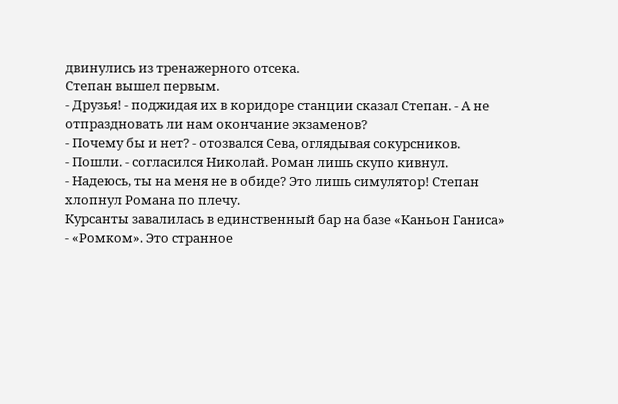двинулись из тренажерного отсека.
Степан вышел первым.
- Друзья! - поджидая их в коридоре станции сказал Степан. - А не отпраздновать ли нам окончание экзаменов?
- Почему бы и нет? - отозвался Сева, оглядывая сокурсников.
- Пошли. - согласился Николай. Роман лишь скупо кивнул.
- Надеюсь, ты на меня не в обиде? Это лишь симулятор! Степан хлопнул Романа по плечу.
Курсанты завалилась в единственный бар на базе «Каньон Ганиса» - «Ромком». Это странное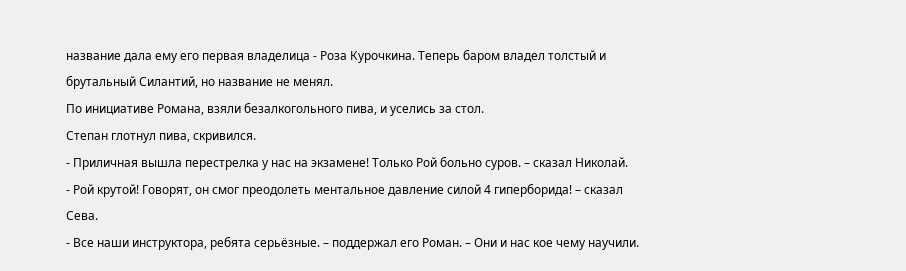название дала ему его первая владелица - Роза Курочкина. Теперь баром владел толстый и брутальный Силантий, но название не менял.
По инициативе Романа, взяли безалкогольного пива, и уселись за стол.
Степан глотнул пива, скривился.
- Приличная вышла перестрелка у нас на экзамене! Только Рой больно суров. – сказал Николай.
- Рой крутой! Говорят, он смог преодолеть ментальное давление силой 4 гиперборида! – сказал Сева.
- Все наши инструктора, ребята серьёзные. – поддержал его Роман. – Они и нас кое чему научили.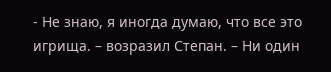- Не знаю, я иногда думаю, что все это игрища. – возразил Степан. – Ни один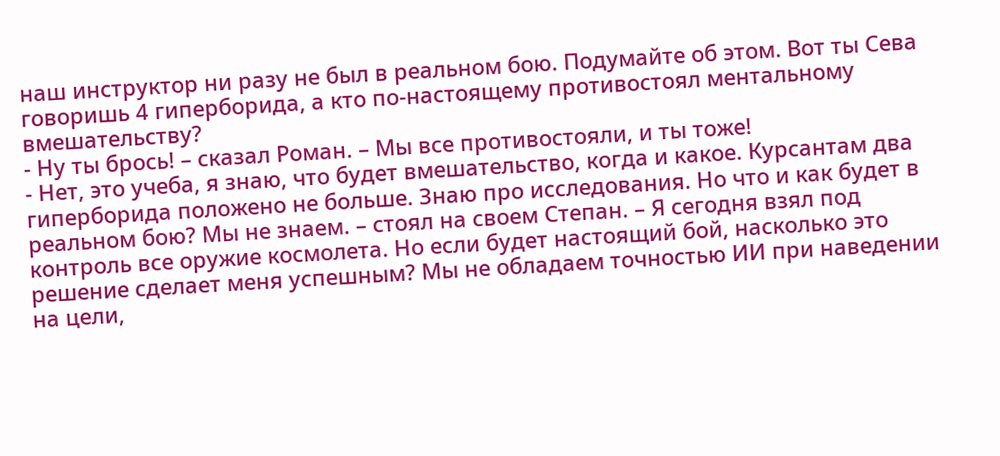наш инструктор ни разу не был в реальном бою. Подумайте об этом. Вот ты Сева говоришь 4 гиперборида, а кто по-настоящему противостоял ментальному вмешательству?
- Ну ты брось! – сказал Роман. – Мы все противостояли, и ты тоже!
- Нет, это учеба, я знаю, что будет вмешательство, когда и какое. Курсантам два гиперборида положено не больше. Знаю про исследования. Но что и как будет в реальном бою? Мы не знаем. – стоял на своем Степан. – Я сегодня взял под контроль все оружие космолета. Но если будет настоящий бой, насколько это решение сделает меня успешным? Мы не обладаем точностью ИИ при наведении на цели,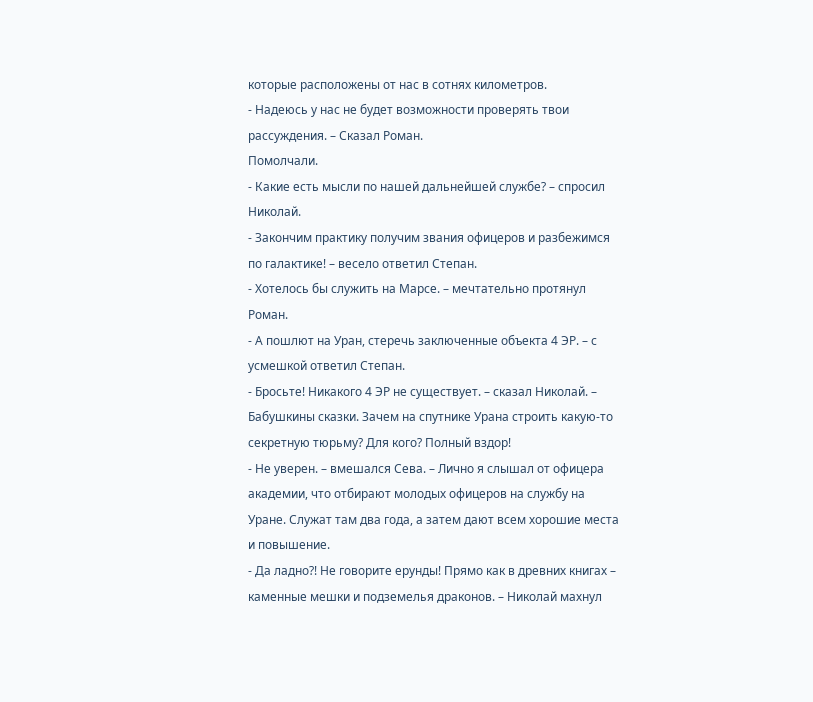которые расположены от нас в сотнях километров.
- Надеюсь у нас не будет возможности проверять твои рассуждения. – Сказал Роман.
Помолчали.
- Какие есть мысли по нашей дальнейшей службе? – спросил Николай.
- Закончим практику получим звания офицеров и разбежимся по галактике! – весело ответил Степан.
- Хотелось бы служить на Марсе. – мечтательно протянул Роман.
- А пошлют на Уран, стеречь заключенные объекта 4 ЭР. – с усмешкой ответил Степан.
- Бросьте! Никакого 4 ЭР не существует. – сказал Николай. – Бабушкины сказки. Зачем на спутнике Урана строить какую-то секретную тюрьму? Для кого? Полный вздор!
- Не уверен. – вмешался Сева. – Лично я слышал от офицера академии, что отбирают молодых офицеров на службу на Уране. Служат там два года, а затем дают всем хорошие места и повышение.
- Да ладно?! Не говорите ерунды! Прямо как в древних книгах – каменные мешки и подземелья драконов. – Николай махнул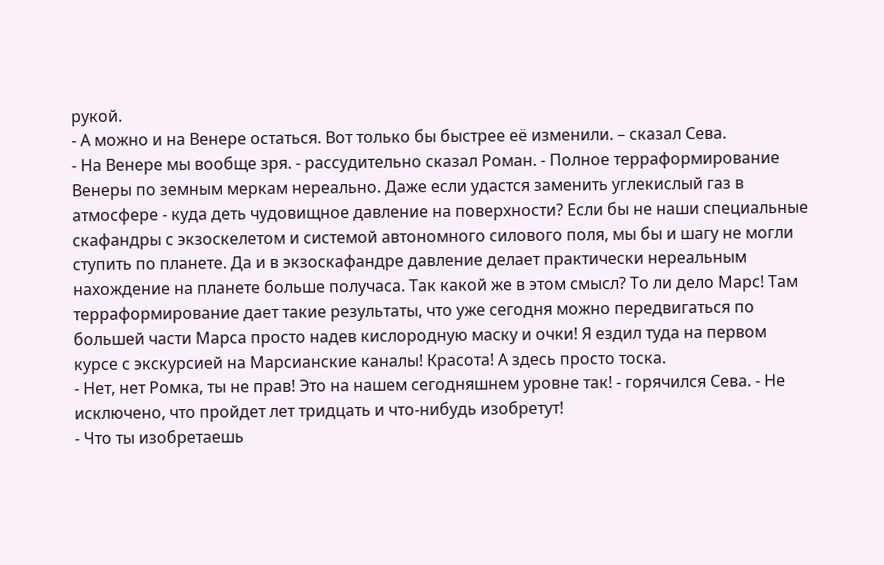рукой.
- А можно и на Венере остаться. Вот только бы быстрее её изменили. – сказал Сева.
- На Венере мы вообще зря. - рассудительно сказал Роман. - Полное терраформирование Венеры по земным меркам нереально. Даже если удастся заменить углекислый газ в атмосфере - куда деть чудовищное давление на поверхности? Если бы не наши специальные скафандры с экзоскелетом и системой автономного силового поля, мы бы и шагу не могли ступить по планете. Да и в экзоскафандре давление делает практически нереальным нахождение на планете больше получаса. Так какой же в этом смысл? То ли дело Марс! Там терраформирование дает такие результаты, что уже сегодня можно передвигаться по большей части Марса просто надев кислородную маску и очки! Я ездил туда на первом курсе с экскурсией на Марсианские каналы! Красота! А здесь просто тоска.
- Нет, нет Ромка, ты не прав! Это на нашем сегодняшнем уровне так! - горячился Сева. - Не исключено, что пройдет лет тридцать и что-нибудь изобретут!
- Что ты изобретаешь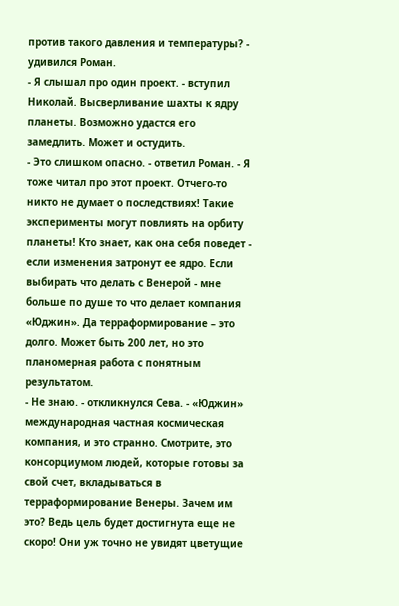против такого давления и температуры? - удивился Роман.
- Я слышал про один проект. - вступил Николай. Высверливание шахты к ядру планеты. Возможно удастся его замедлить. Может и остудить.
- Это слишком опасно. - ответил Роман. - Я тоже читал про этот проект. Отчего-то никто не думает о последствиях! Такие эксперименты могут повлиять на орбиту планеты! Кто знает, как она себя поведет - если изменения затронут ее ядро. Если выбирать что делать с Венерой - мне больше по душе то что делает компания «Юджин». Да терраформирование – это долго. Может быть 200 лет, но это планомерная работа с понятным результатом.
- Не знаю. - откликнулся Сева. - «Юджин» международная частная космическая компания, и это странно. Смотрите, это консорциумом людей, которые готовы за свой счет, вкладываться в терраформирование Венеры. Зачем им это? Ведь цель будет достигнута еще не скоро! Они уж точно не увидят цветущие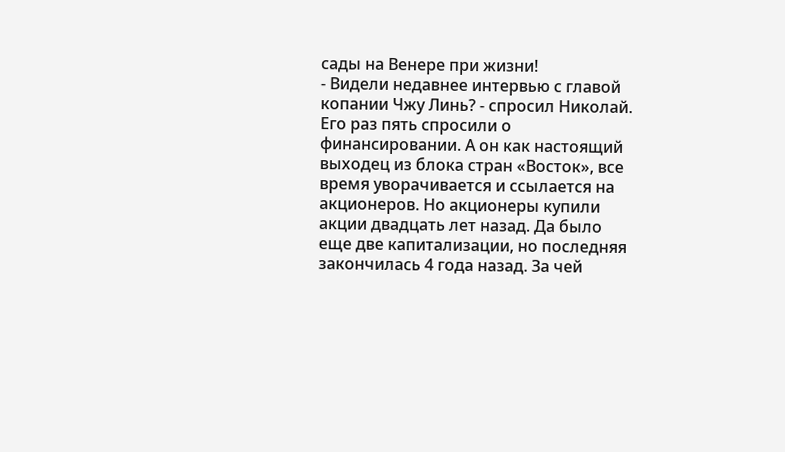сады на Венере при жизни!
- Видели недавнее интервью с главой копании Чжу Линь? - спросил Николай. Его раз пять спросили о финансировании. А он как настоящий выходец из блока стран «Восток», все время уворачивается и ссылается на акционеров. Но акционеры купили акции двадцать лет назад. Да было еще две капитализации, но последняя закончилась 4 года назад. За чей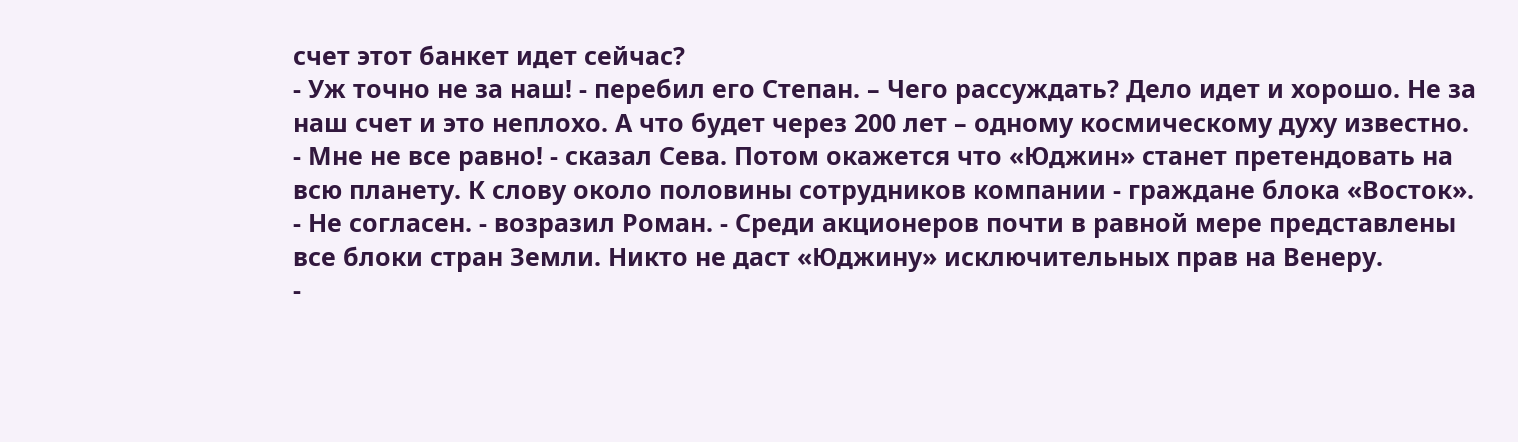счет этот банкет идет сейчас?
- Уж точно не за наш! - перебил его Степан. – Чего рассуждать? Дело идет и хорошо. Не за наш счет и это неплохо. А что будет через 200 лет – одному космическому духу известно.
- Мне не все равно! - сказал Сева. Потом окажется что «Юджин» станет претендовать на всю планету. К слову около половины сотрудников компании - граждане блока «Восток».
- Не согласен. - возразил Роман. - Среди акционеров почти в равной мере представлены все блоки стран Земли. Никто не даст «Юджину» исключительных прав на Венеру.
-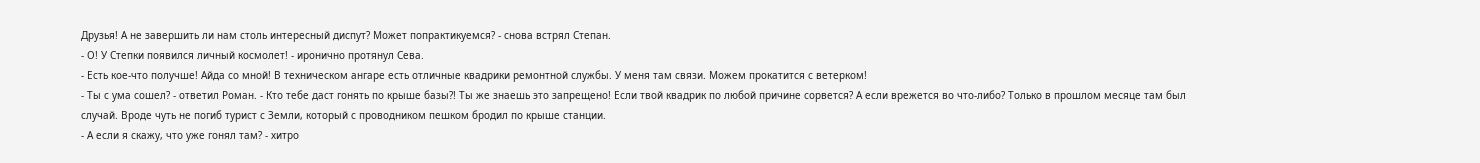Друзья! А не завершить ли нам столь интересный диспут? Может попрактикуемся? - снова встрял Степан.
- О! У Степки появился личный космолет! - иронично протянул Сева.
- Есть кое-что получше! Айда со мной! В техническом ангаре есть отличные квадрики ремонтной службы. У меня там связи. Можем прокатится с ветерком!
- Ты с ума сошел? - ответил Роман. - Кто тебе даст гонять по крыше базы?! Ты же знаешь это запрещено! Если твой квадрик по любой причине сорвется? А если врежется во что-либо? Только в прошлом месяце там был случай. Вроде чуть не погиб турист с Земли, который с проводником пешком бродил по крыше станции.
- А если я скажу, что уже гонял там? - хитро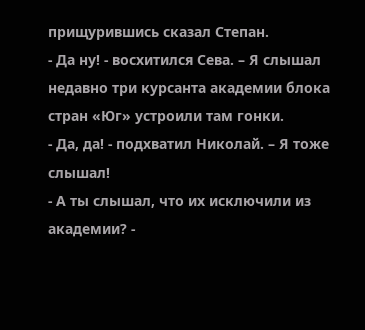прищурившись сказал Степан.
- Да ну! - восхитился Сева. – Я слышал недавно три курсанта академии блока стран «Юг» устроили там гонки.
- Да, да! - подхватил Николай. – Я тоже слышал!
- А ты слышал, что их исключили из академии? -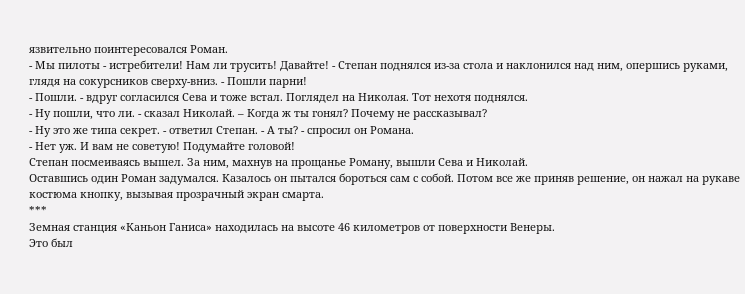язвительно поинтересовался Роман.
- Мы пилоты - истребители! Нам ли трусить! Давайте! - Степан поднялся из-за стола и наклонился над ним, опершись руками, глядя на сокурсников сверху-вниз. - Пошли парни!
- Пошли. - вдруг согласился Сева и тоже встал. Поглядел на Николая. Тот нехотя поднялся.
- Ну пошли, что ли. - сказал Николай. – Когда ж ты гонял? Почему не рассказывал?
- Ну это же типа секрет. - ответил Степан. - А ты? - спросил он Романа.
- Нет уж. И вам не советую! Подумайте головой!
Степан посмеиваясь вышел. За ним, махнув на прощанье Роману, вышли Сева и Николай.
Оставшись один Роман задумался. Казалось он пытался бороться сам с собой. Потом все же приняв решение, он нажал на рукаве костюма кнопку, вызывая прозрачный экран смарта.
***
Земная станция «Каньон Ганиса» находилась на высоте 46 километров от поверхности Венеры.
Это был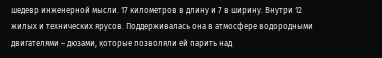шедевр инженерной мысли. 17 километров в длину и 7 в ширину. Внутри 12 жилых и технических ярусов. Поддерживалась она в атмосфере водородными двигателями – дюзами, которые позволяли ей парить над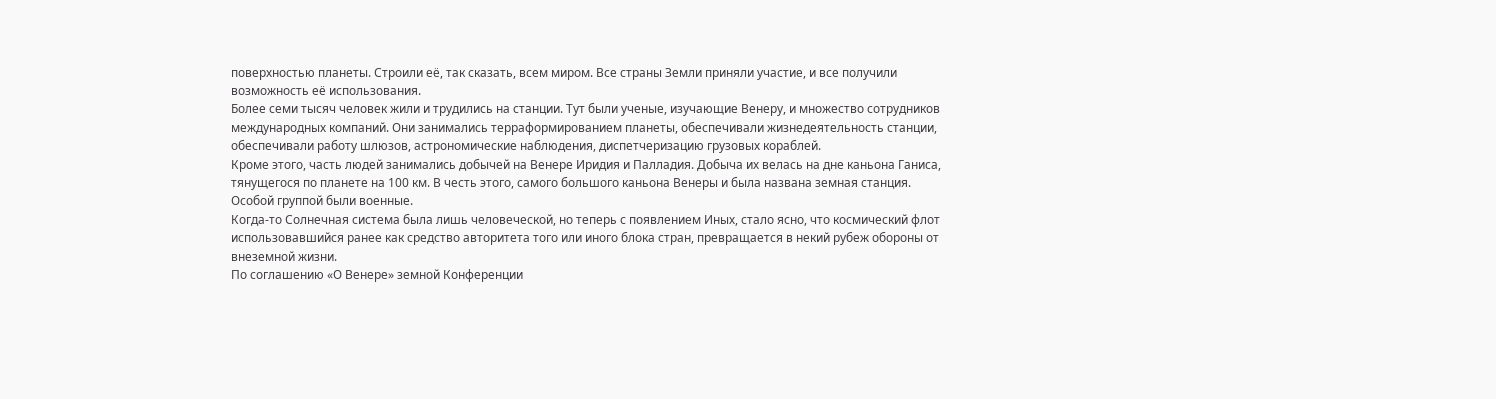поверхностью планеты. Строили её, так сказать, всем миром. Все страны Земли приняли участие, и все получили возможность её использования.
Более семи тысяч человек жили и трудились на станции. Тут были ученые, изучающие Венеру, и множество сотрудников международных компаний. Они занимались терраформированием планеты, обеспечивали жизнедеятельность станции, обеспечивали работу шлюзов, астрономические наблюдения, диспетчеризацию грузовых кораблей.
Кроме этого, часть людей занимались добычей на Венере Иридия и Палладия. Добыча их велась на дне каньона Ганиса, тянущегося по планете на 100 км. В честь этого, самого большого каньона Венеры и была названа земная станция.
Особой группой были военные.
Когда-то Солнечная система была лишь человеческой, но теперь с появлением Иных, стало ясно, что космический флот использовавшийся ранее как средство авторитета того или иного блока стран, превращается в некий рубеж обороны от внеземной жизни.
По соглашению «О Венере» земной Конференции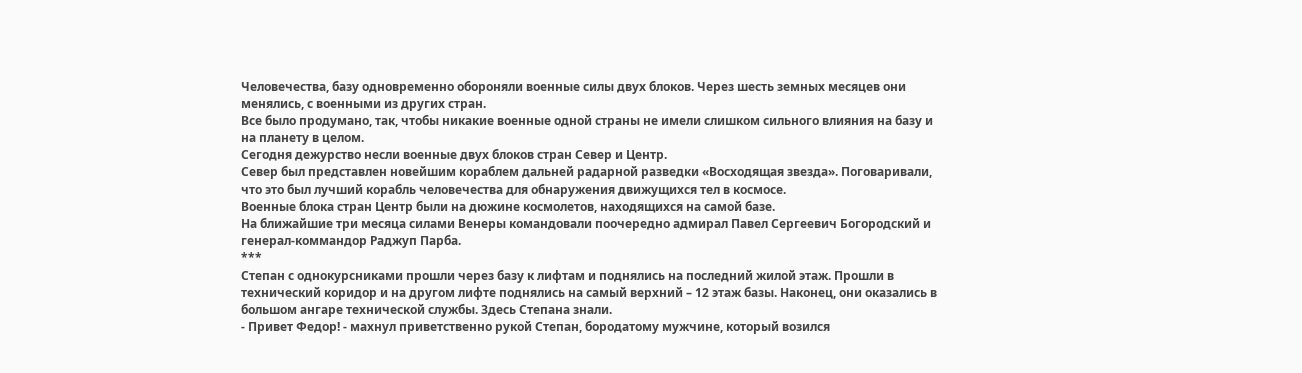Человечества, базу одновременно обороняли военные силы двух блоков. Через шесть земных месяцев они менялись, с военными из других стран.
Все было продумано, так, чтобы никакие военные одной страны не имели слишком сильного влияния на базу и на планету в целом.
Сегодня дежурство несли военные двух блоков стран Север и Центр.
Север был представлен новейшим кораблем дальней радарной разведки «Восходящая звезда». Поговаривали, что это был лучший корабль человечества для обнаружения движущихся тел в космосе.
Военные блока стран Центр были на дюжине космолетов, находящихся на самой базе.
На ближайшие три месяца силами Венеры командовали поочередно адмирал Павел Сергеевич Богородский и генерал-коммандор Раджуп Парба.
***
Степан с однокурсниками прошли через базу к лифтам и поднялись на последний жилой этаж. Прошли в технический коридор и на другом лифте поднялись на самый верхний – 12 этаж базы. Наконец, они оказались в большом ангаре технической службы. Здесь Степана знали.
- Привет Федор! - махнул приветственно рукой Степан, бородатому мужчине, который возился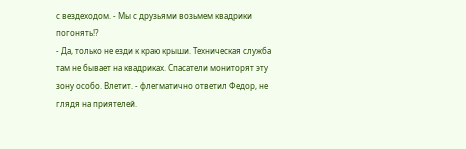с вездеходом. - Мы с друзьями возьмем квадрики погонять!?
- Да, только не езди к краю крыши. Техническая служба там не бывает на квадриках. Спасатели мониторят эту зону особо. Влетит. - флегматично ответил Федор, не глядя на приятелей.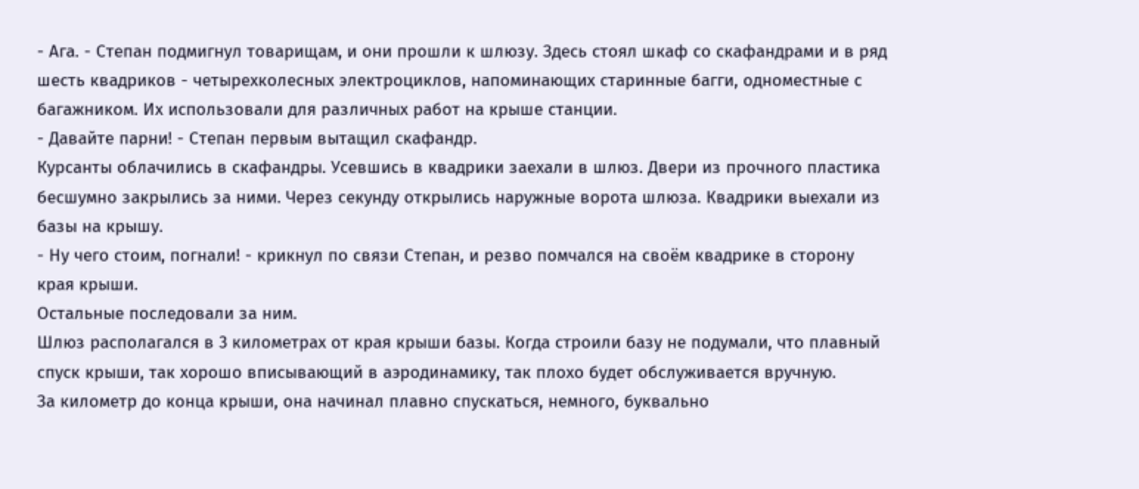- Ага. - Степан подмигнул товарищам, и они прошли к шлюзу. Здесь стоял шкаф со скафандрами и в ряд шесть квадриков - четырехколесных электроциклов, напоминающих старинные багги, одноместные с багажником. Их использовали для различных работ на крыше станции.
- Давайте парни! - Степан первым вытащил скафандр.
Курсанты облачились в скафандры. Усевшись в квадрики заехали в шлюз. Двери из прочного пластика бесшумно закрылись за ними. Через секунду открылись наружные ворота шлюза. Квадрики выехали из базы на крышу.
- Ну чего стоим, погнали! - крикнул по связи Степан, и резво помчался на своём квадрике в сторону края крыши.
Остальные последовали за ним.
Шлюз располагался в 3 километрах от края крыши базы. Когда строили базу не подумали, что плавный спуск крыши, так хорошо вписывающий в аэродинамику, так плохо будет обслуживается вручную.
За километр до конца крыши, она начинал плавно спускаться, немного, буквально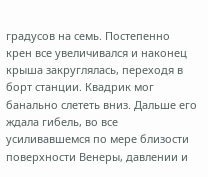градусов на семь. Постепенно крен все увеличивался и наконец крыша закруглялась, переходя в борт станции. Квадрик мог банально слететь вниз. Дальше его ждала гибель, во все усиливавшемся по мере близости поверхности Венеры, давлении и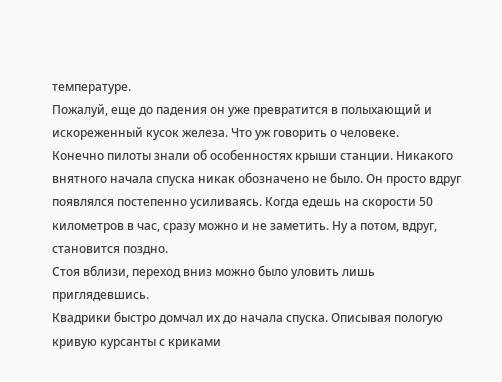температуре.
Пожалуй, еще до падения он уже превратится в полыхающий и искореженный кусок железа. Что уж говорить о человеке.
Конечно пилоты знали об особенностях крыши станции. Никакого внятного начала спуска никак обозначено не было. Он просто вдруг появлялся постепенно усиливаясь. Когда едешь на скорости 50 километров в час, сразу можно и не заметить. Ну а потом, вдруг, становится поздно.
Стоя вблизи, переход вниз можно было уловить лишь приглядевшись.
Квадрики быстро домчал их до начала спуска. Описывая пологую кривую курсанты с криками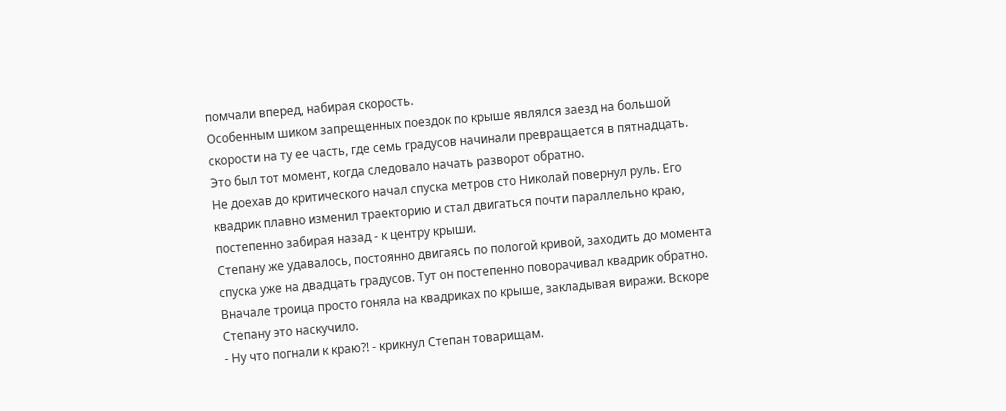помчали вперед, набирая скорость.
Особенным шиком запрещенных поездок по крыше являлся заезд на большой скорости на ту ее часть, где семь градусов начинали превращается в пятнадцать. Это был тот момент, когда следовало начать разворот обратно.
Не доехав до критического начал спуска метров сто Николай повернул руль. Его квадрик плавно изменил траекторию и стал двигаться почти параллельно краю, постепенно забирая назад - к центру крыши.
Степану же удавалось, постоянно двигаясь по пологой кривой, заходить до момента спуска уже на двадцать градусов. Тут он постепенно поворачивал квадрик обратно.
Вначале троица просто гоняла на квадриках по крыше, закладывая виражи. Вскоре Степану это наскучило.
- Ну что погнали к краю?! - крикнул Степан товарищам.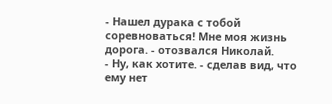- Нашел дурака с тобой соревноваться! Мне моя жизнь дорога. - отозвался Николай.
- Ну, как хотите. - сделав вид, что ему нет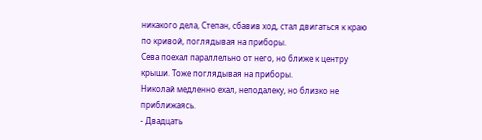никакого дела, Степан, сбавив ход, стал двигаться к краю по кривой, поглядывая на приборы.
Сева поехал параллельно от него, но ближе к центру крыши. Тоже поглядывая на приборы.
Николай медленно ехал, неподалеку, но близко не приближаясь.
- Двадцать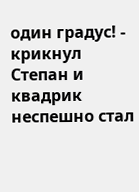один градус! - крикнул Степан и квадрик неспешно стал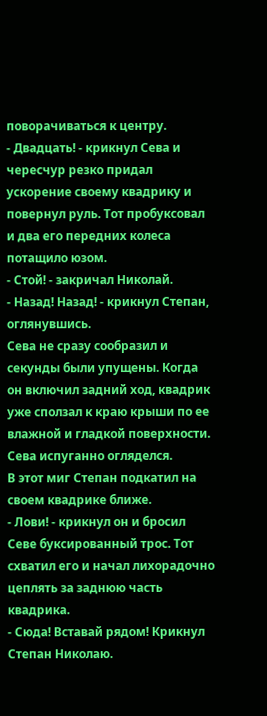поворачиваться к центру.
- Двадцать! - крикнул Сева и чересчур резко придал ускорение своему квадрику и повернул руль. Тот пробуксовал и два его передних колеса потащило юзом.
- Стой! - закричал Николай.
- Назад! Назад! - крикнул Степан, оглянувшись.
Сева не сразу сообразил и секунды были упущены. Когда он включил задний ход, квадрик уже сползал к краю крыши по ее влажной и гладкой поверхности.
Сева испуганно огляделся.
В этот миг Степан подкатил на своем квадрике ближе.
- Лови! - крикнул он и бросил Севе буксированный трос. Тот схватил его и начал лихорадочно цеплять за заднюю часть квадрика.
- Сюда! Вставай рядом! Крикнул Степан Николаю.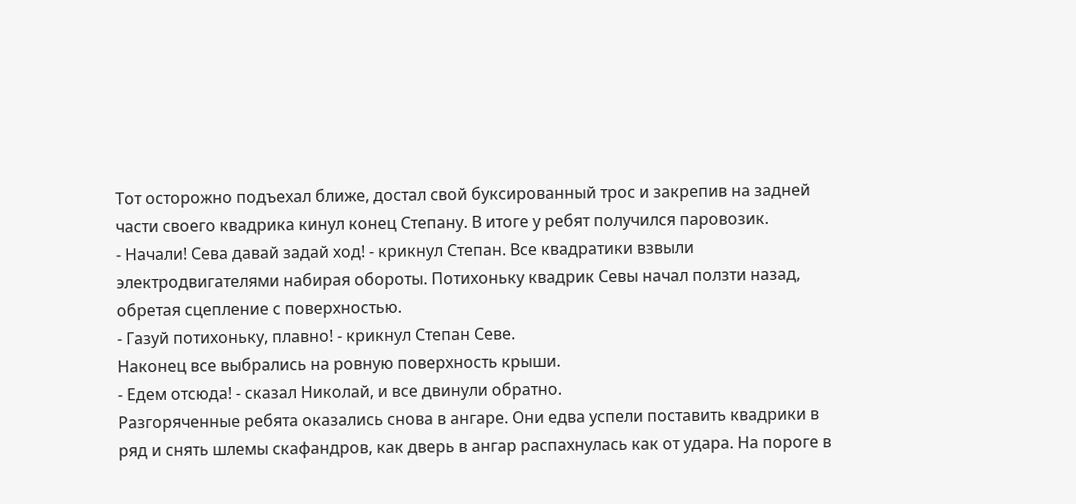Тот осторожно подъехал ближе, достал свой буксированный трос и закрепив на задней части своего квадрика кинул конец Степану. В итоге у ребят получился паровозик.
- Начали! Сева давай задай ход! - крикнул Степан. Все квадратики взвыли электродвигателями набирая обороты. Потихоньку квадрик Севы начал ползти назад, обретая сцепление с поверхностью.
- Газуй потихоньку, плавно! - крикнул Степан Севе.
Наконец все выбрались на ровную поверхность крыши.
- Едем отсюда! - сказал Николай, и все двинули обратно.
Разгоряченные ребята оказались снова в ангаре. Они едва успели поставить квадрики в ряд и снять шлемы скафандров, как дверь в ангар распахнулась как от удара. На пороге в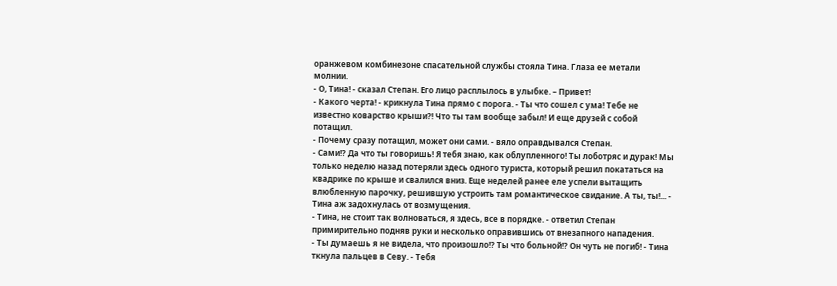оранжевом комбинезоне спасательной службы стояла Тина. Глаза ее метали молнии.
- О, Тина! - сказал Степан. Его лицо расплылось в улыбке. – Привет!
- Какого черта! - крикнула Тина прямо с порога. - Ты что сошел с ума! Тебе не известно коварство крыши?! Что ты там вообще забыл! И еще друзей с собой потащил.
- Почему сразу потащил, может они сами. - вяло оправдывался Степан.
- Сами!? Да что ты говоришь! Я тебя знаю, как облупленного! Ты лоботряс и дурак! Мы только неделю назад потеряли здесь одного туриста, который решил покататься на квадрике по крыше и свалился вниз. Еще неделей ранее еле успели вытащить влюбленную парочку, решившую устроить там романтическое свидание. А ты, ты!... - Тина аж задохнулась от возмущения.
- Тина, не стоит так волноваться, я здесь, все в порядке. - ответил Степан примирительно подняв руки и несколько оправившись от внезапного нападения.
- Ты думаешь я не видела, что произошло!? Ты что больной!? Он чуть не погиб! - Тина ткнула пальцев в Севу. - Тебя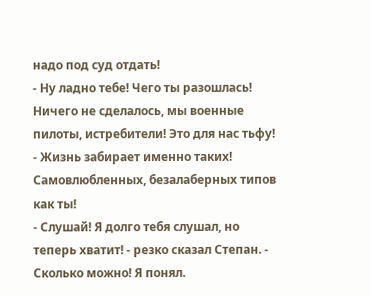надо под суд отдать!
- Ну ладно тебе! Чего ты разошлась! Ничего не сделалось, мы военные пилоты, истребители! Это для нас тьфу!
- Жизнь забирает именно таких! Самовлюбленных, безалаберных типов как ты!
- Слушай! Я долго тебя слушал, но теперь хватит! - резко сказал Степан. - Сколько можно! Я понял.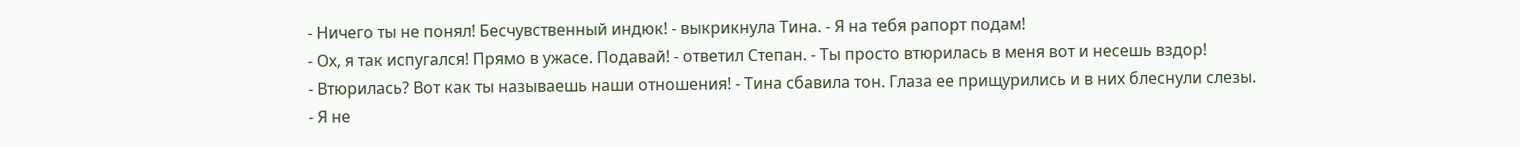- Ничего ты не понял! Бесчувственный индюк! - выкрикнула Тина. - Я на тебя рапорт подам!
- Ох, я так испугался! Прямо в ужасе. Подавай! - ответил Степан. - Ты просто втюрилась в меня вот и несешь вздор!
- Втюрилась? Вот как ты называешь наши отношения! - Тина сбавила тон. Глаза ее прищурились и в них блеснули слезы.
- Я не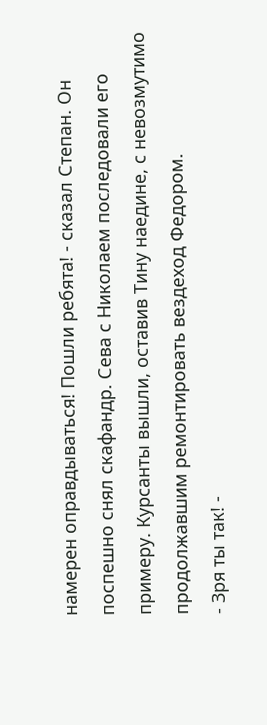намерен оправдываться! Пошли ребята! - сказал Степан. Он поспешно снял скафандр. Сева с Николаем последовали его примеру. Курсанты вышли, оставив Тину наедине, с невозмутимо продолжавшим ремонтировать вездеход Федором.
- Зря ты так! -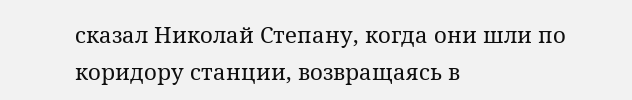сказал Николай Степану, когда они шли по коридору станции, возвращаясь в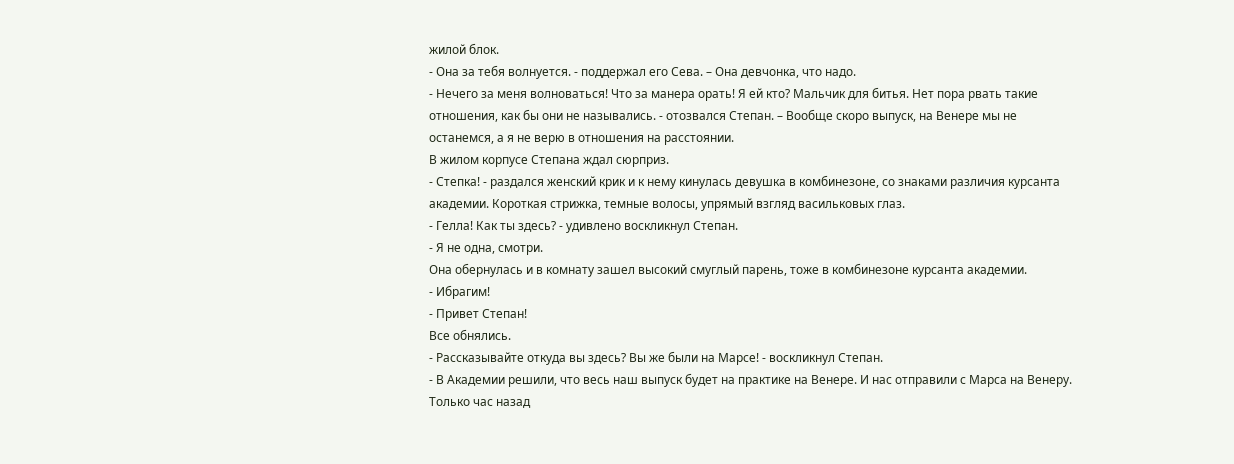жилой блок.
- Она за тебя волнуется. - поддержал его Сева. – Она девчонка, что надо.
- Нечего за меня волноваться! Что за манера орать! Я ей кто? Мальчик для битья. Нет пора рвать такие отношения, как бы они не назывались. - отозвался Степан. – Вообще скоро выпуск, на Венере мы не останемся, а я не верю в отношения на расстоянии.
В жилом корпусе Степана ждал сюрприз.
- Степка! - раздался женский крик и к нему кинулась девушка в комбинезоне, со знаками различия курсанта академии. Короткая стрижка, темные волосы, упрямый взгляд васильковых глаз.
- Гелла! Как ты здесь? - удивлено воскликнул Степан.
- Я не одна, смотри.
Она обернулась и в комнату зашел высокий смуглый парень, тоже в комбинезоне курсанта академии.
- Ибрагим!
- Привет Степан!
Все обнялись.
- Рассказывайте откуда вы здесь? Вы же были на Марсе! - воскликнул Степан.
- В Академии решили, что весь наш выпуск будет на практике на Венере. И нас отправили с Марса на Венеру. Только час назад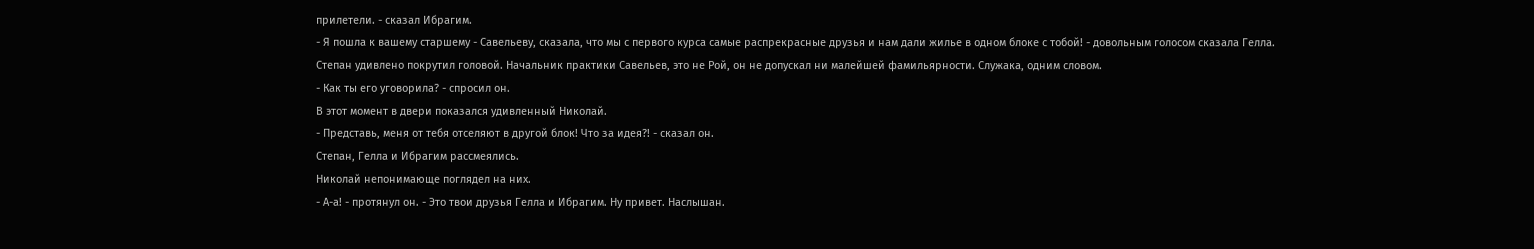прилетели. - сказал Ибрагим.
- Я пошла к вашему старшему - Савельеву, сказала, что мы с первого курса самые распрекрасные друзья и нам дали жилье в одном блоке с тобой! - довольным голосом сказала Гелла.
Степан удивлено покрутил головой. Начальник практики Савельев, это не Рой, он не допускал ни малейшей фамильярности. Служака, одним словом.
- Как ты его уговорила? - спросил он.
В этот момент в двери показался удивленный Николай.
- Представь, меня от тебя отселяют в другой блок! Что за идея?! - сказал он.
Степан, Гелла и Ибрагим рассмеялись.
Николай непонимающе поглядел на них.
- А-а! - протянул он. - Это твои друзья Гелла и Ибрагим. Ну привет. Наслышан.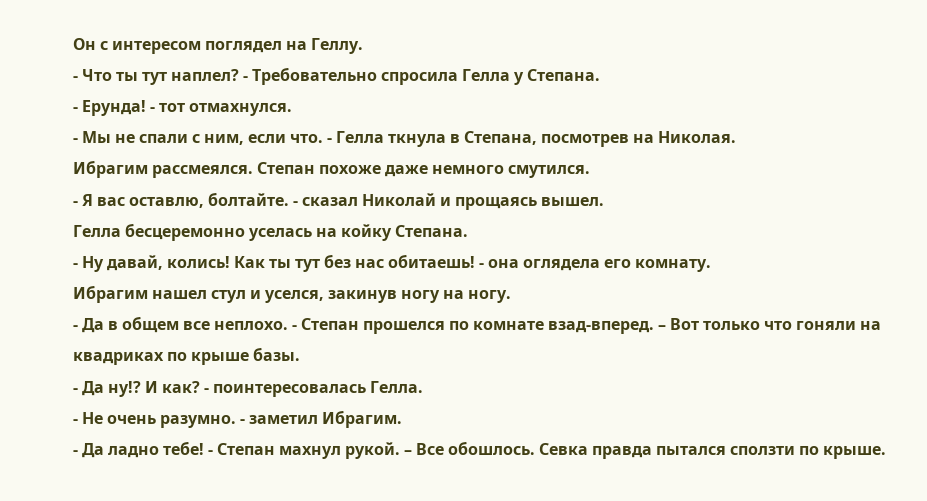Он с интересом поглядел на Геллу.
- Что ты тут наплел? - Требовательно спросила Гелла у Степана.
- Ерунда! - тот отмахнулся.
- Мы не спали с ним, если что. - Гелла ткнула в Степана, посмотрев на Николая.
Ибрагим рассмеялся. Степан похоже даже немного смутился.
- Я вас оставлю, болтайте. - сказал Николай и прощаясь вышел.
Гелла бесцеремонно уселась на койку Степана.
- Ну давай, колись! Как ты тут без нас обитаешь! - она оглядела его комнату.
Ибрагим нашел стул и уселся, закинув ногу на ногу.
- Да в общем все неплохо. - Степан прошелся по комнате взад-вперед. – Вот только что гоняли на квадриках по крыше базы.
- Да ну!? И как? - поинтересовалась Гелла.
- Не очень разумно. - заметил Ибрагим.
- Да ладно тебе! - Степан махнул рукой. – Все обошлось. Севка правда пытался сползти по крыше.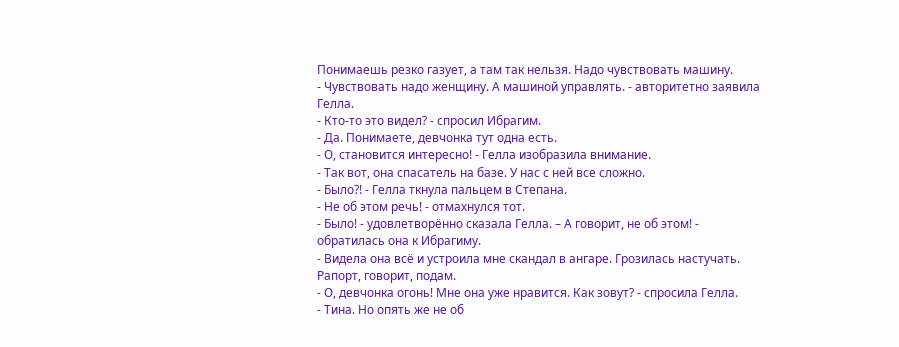Понимаешь резко газует, а там так нельзя. Надо чувствовать машину.
- Чувствовать надо женщину. А машиной управлять. - авторитетно заявила Гелла.
- Кто-то это видел? - спросил Ибрагим.
- Да. Понимаете, девчонка тут одна есть.
- О, становится интересно! - Гелла изобразила внимание.
- Так вот, она спасатель на базе. У нас с ней все сложно.
- Было?! - Гелла ткнула пальцем в Степана.
- Не об этом речь! - отмахнулся тот.
- Было! - удовлетворённо сказала Гелла. – А говорит, не об этом! - обратилась она к Ибрагиму.
- Видела она всё и устроила мне скандал в ангаре. Грозилась настучать. Рапорт, говорит, подам.
- О, девчонка огонь! Мне она уже нравится. Как зовут? - спросила Гелла.
- Тина. Но опять же не об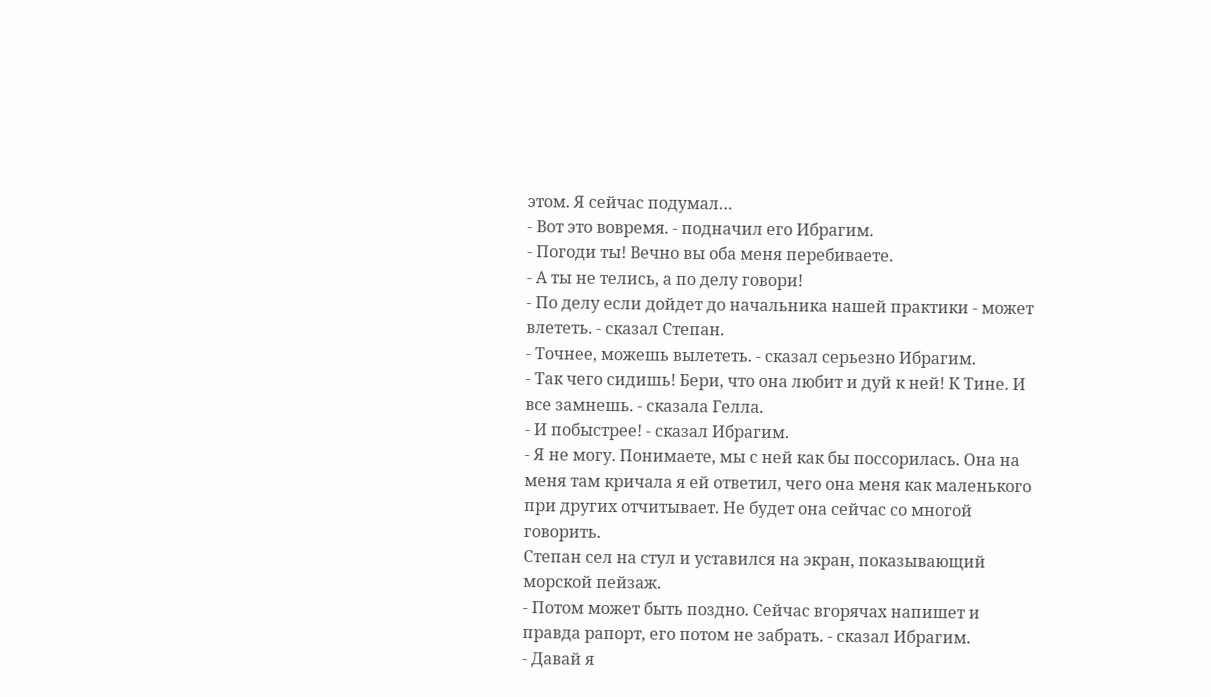этом. Я сейчас подумал…
- Вот это вовремя. - подначил его Ибрагим.
- Погоди ты! Вечно вы оба меня перебиваете.
- А ты не телись, а по делу говори!
- По делу если дойдет до начальника нашей практики - может влететь. - сказал Степан.
- Точнее, можешь вылететь. - сказал серьезно Ибрагим.
- Так чего сидишь! Бери, что она любит и дуй к ней! К Тине. И все замнешь. - сказала Гелла.
- И побыстрее! - сказал Ибрагим.
- Я не могу. Понимаете, мы с ней как бы поссорилась. Она на меня там кричала я ей ответил, чего она меня как маленького при других отчитывает. Не будет она сейчас со многой говорить.
Степан сел на стул и уставился на экран, показывающий морской пейзаж.
- Потом может быть поздно. Сейчас вгорячах напишет и правда рапорт, его потом не забрать. - сказал Ибрагим.
- Давай я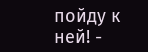пойду к ней! -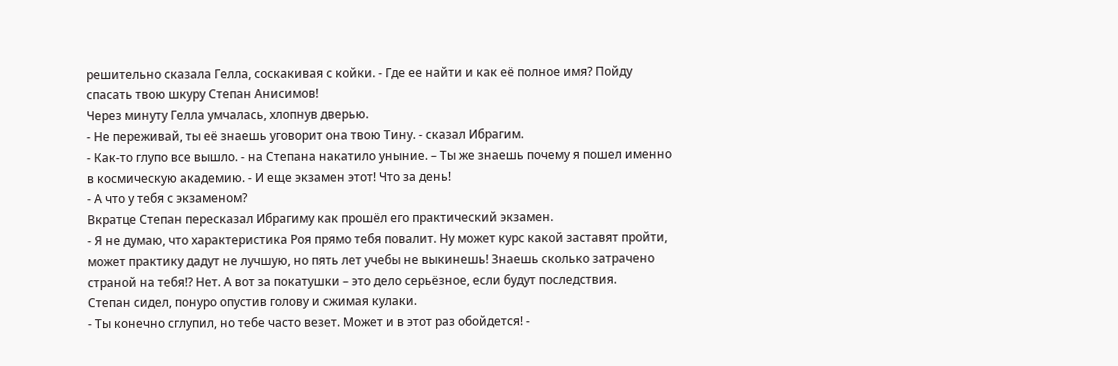решительно сказала Гелла, соскакивая с койки. - Где ее найти и как её полное имя? Пойду спасать твою шкуру Степан Анисимов!
Через минуту Гелла умчалась, хлопнув дверью.
- Не переживай, ты её знаешь уговорит она твою Тину. - сказал Ибрагим.
- Как-то глупо все вышло. - на Степана накатило уныние. – Ты же знаешь почему я пошел именно в космическую академию. - И еще экзамен этот! Что за день!
- А что у тебя с экзаменом?
Вкратце Степан пересказал Ибрагиму как прошёл его практический экзамен.
- Я не думаю, что характеристика Роя прямо тебя повалит. Ну может курс какой заставят пройти, может практику дадут не лучшую, но пять лет учебы не выкинешь! Знаешь сколько затрачено страной на тебя!? Нет. А вот за покатушки – это дело серьёзное, если будут последствия.
Степан сидел, понуро опустив голову и сжимая кулаки.
- Ты конечно сглупил, но тебе часто везет. Может и в этот раз обойдется! -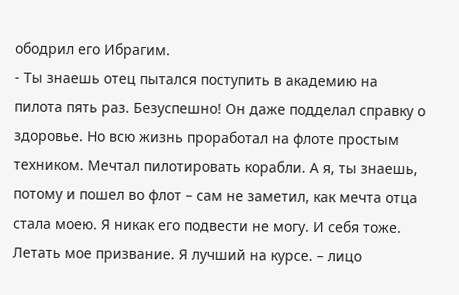ободрил его Ибрагим.
- Ты знаешь отец пытался поступить в академию на пилота пять раз. Безуспешно! Он даже подделал справку о здоровье. Но всю жизнь проработал на флоте простым техником. Мечтал пилотировать корабли. А я, ты знаешь, потому и пошел во флот – сам не заметил, как мечта отца стала моею. Я никак его подвести не могу. И себя тоже. Летать мое призвание. Я лучший на курсе. – лицо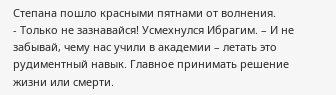Степана пошло красными пятнами от волнения.
- Только не зазнавайся! Усмехнулся Ибрагим. – И не забывай, чему нас учили в академии – летать это рудиментный навык. Главное принимать решение жизни или смерти.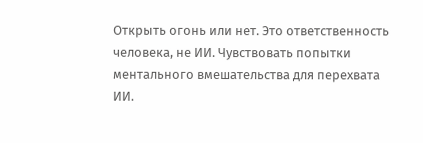Открыть огонь или нет. Это ответственность человека, не ИИ. Чувствовать попытки ментального вмешательства для перехвата ИИ.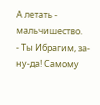А летать - мальчишество.
- Ты Ибрагим, за-ну-да! Самому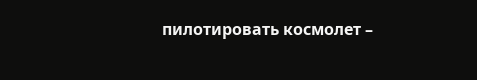пилотировать космолет –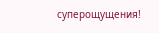суперощущения!